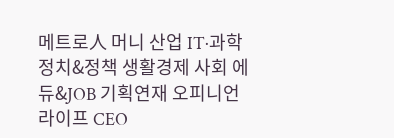메트로人 머니 산업 IT·과학 정치&정책 생활경제 사회 에듀&JOB 기획연재 오피니언 라이프 CEO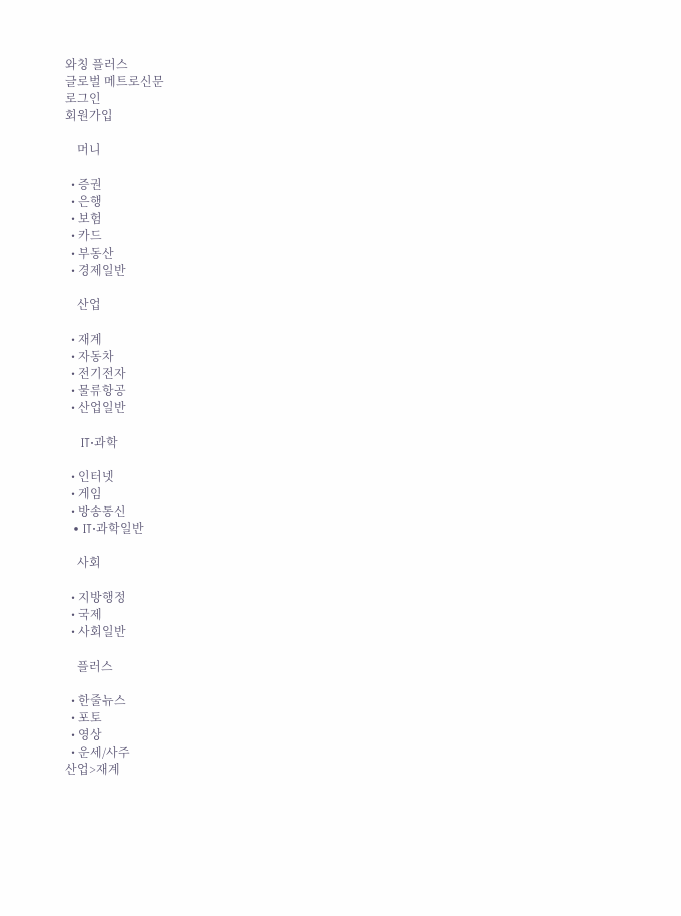와칭 플러스
글로벌 메트로신문
로그인
회원가입

    머니

  • 증권
  • 은행
  • 보험
  • 카드
  • 부동산
  • 경제일반

    산업

  • 재계
  • 자동차
  • 전기전자
  • 물류항공
  • 산업일반

    IT·과학

  • 인터넷
  • 게임
  • 방송통신
  • IT·과학일반

    사회

  • 지방행정
  • 국제
  • 사회일반

    플러스

  • 한줄뉴스
  • 포토
  • 영상
  • 운세/사주
산업>재계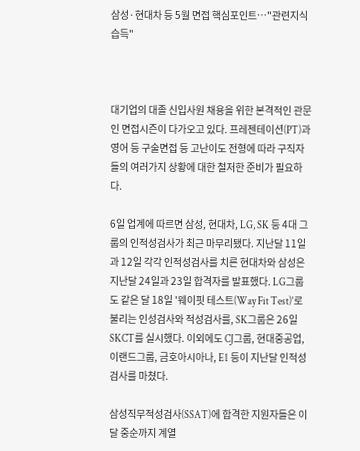삼성·현대차 등 5월 면접 핵심포인트…"관련지식 습득"



대기업의 대졸 신입사원 채용을 위한 본격적인 관문인 면접시즌이 다가오고 있다. 프레젠테이션(PT)과 영어 등 구술면접 등 고난이도 전형에 따라 구직자들의 여러가지 상황에 대한 철저한 준비가 필요하다.

6일 업계에 따르면 삼성, 현대차, LG, SK 등 4대 그룹의 인적성검사가 최근 마무리됐다. 지난달 11일과 12일 각각 인적성검사를 치른 현대차와 삼성은 지난달 24일과 23일 합격자를 발표했다. LG그룹도 같은 달 18일 '웨이핏 테스트(Way Fit Test)'로 불리는 인성검사와 적성검사를, SK그룹은 26일 SKCT를 실시했다. 이외에도 CJ그룹, 현대중공업, 이랜드그룹, 금호아시아나, E1 등이 지난달 인적성검사를 마쳤다.

삼성직무적성검사(SSAT)에 합격한 지원자들은 이달 중순까지 계열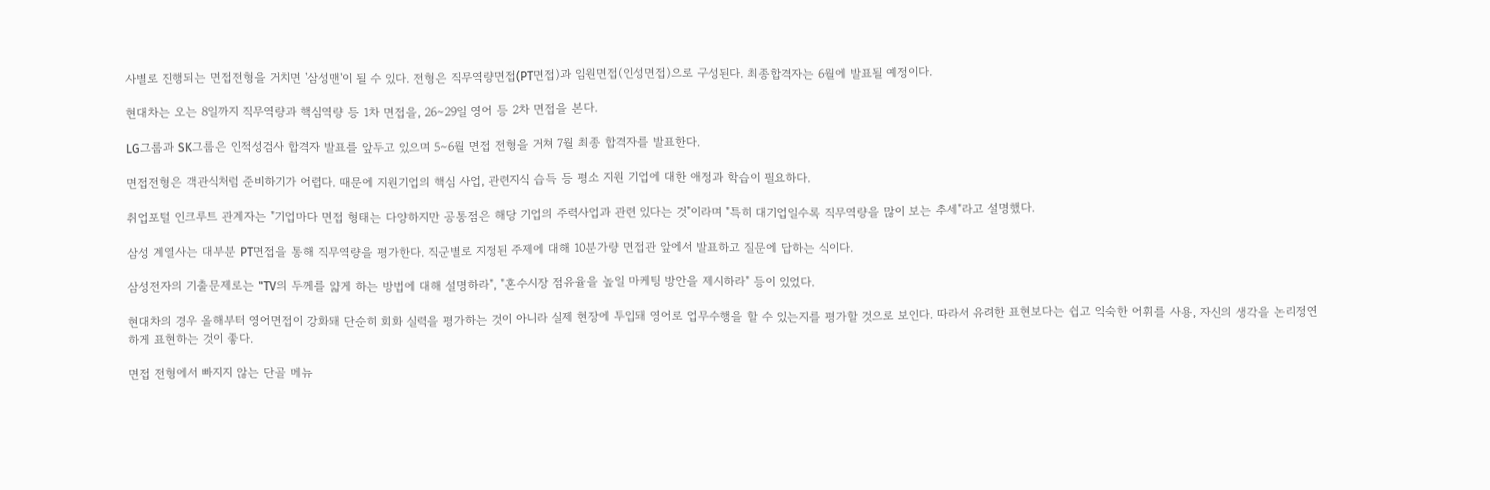사별로 진행되는 면접전형을 거치면 '삼성맨'이 될 수 있다. 전형은 직무역량면접(PT면접)과 임원면접(인성면접)으로 구성된다. 최종합격자는 6월에 발표될 예정이다.

현대차는 오는 8일까지 직무역량과 핵심역량 등 1차 면접을, 26∼29일 영어 등 2차 면접을 본다.

LG그룹과 SK그룹은 인적성검사 합격자 발표를 앞두고 있으며 5∼6월 면접 전형을 거쳐 7월 최종 합격자를 발표한다.

면접전형은 객관식처럼 준비하기가 어렵다. 때문에 지원기업의 핵심 사업, 관련지식 습득 등 평소 지원 기업에 대한 애정과 학습이 필요하다.

취업포털 인크루트 관계자는 "기업마다 면접 형태는 다양하지만 공통점은 해당 기업의 주력사업과 관련 있다는 것"이라며 "특히 대기업일수록 직무역량을 많이 보는 추세"라고 설명했다.

삼성 계열사는 대부분 PT면접을 통해 직무역량을 평가한다. 직군별로 지정된 주제에 대해 10분가량 면접관 앞에서 발표하고 질문에 답하는 식이다.

삼성전자의 기출문제로는 "TV의 두께를 얇게 하는 방법에 대해 설명하라", "혼수시장 점유율을 높일 마케팅 방안을 제시하라" 등이 있었다.

현대차의 경우 올해부터 영어면접이 강화돼 단순히 회화 실력을 평가하는 것이 아니라 실제 현장에 투입돼 영어로 업무수행을 할 수 있는지를 평가할 것으로 보인다. 따라서 유려한 표현보다는 쉽고 익숙한 어휘를 사용, 자신의 생각을 논리정연하게 표현하는 것이 좋다.

면접 전형에서 빠지지 않는 단골 메뉴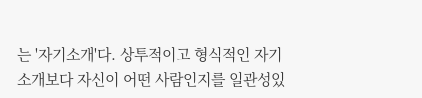는 '자기소개'다. 상투적이고 형식적인 자기 소개보다 자신이 어떤 사람인지를 일관성있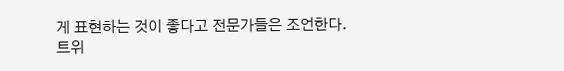게 표현하는 것이 좋다고 전문가들은 조언한다.
트위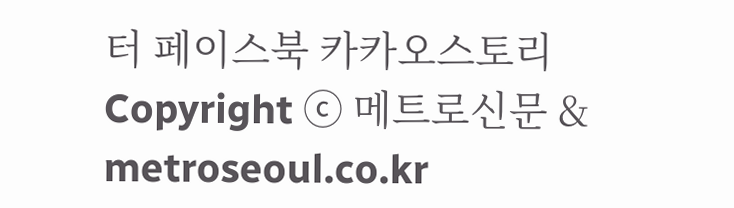터 페이스북 카카오스토리 Copyright ⓒ 메트로신문 & metroseoul.co.kr